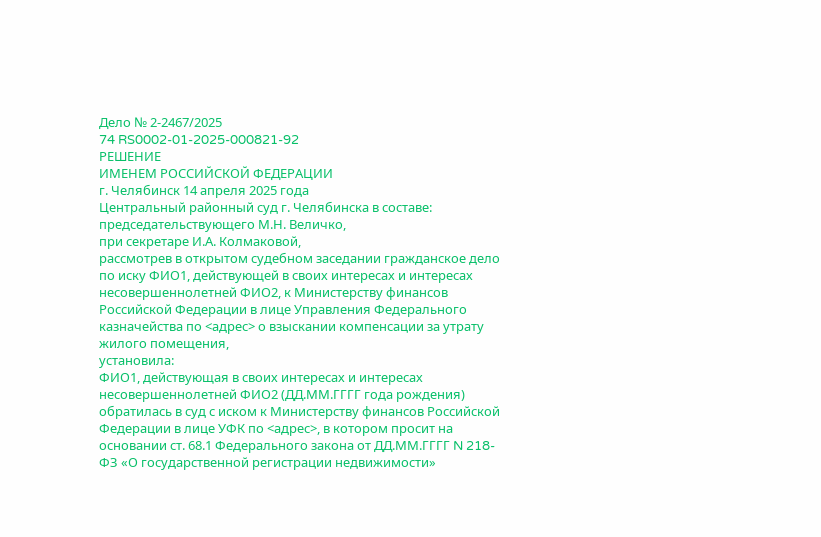Дело № 2-2467/2025
74 RS0002-01-2025-000821-92
РЕШЕНИЕ
ИМЕНЕМ РОССИЙСКОЙ ФЕДЕРАЦИИ
г. Челябинск 14 апреля 2025 года
Центральный районный суд г. Челябинска в составе:
председательствующего М.Н. Величко,
при секретаре И.А. Колмаковой,
рассмотрев в открытом судебном заседании гражданское дело по иску ФИО1, действующей в своих интересах и интересах несовершеннолетней ФИО2, к Министерству финансов Российской Федерации в лице Управления Федерального казначейства по <адрес> о взыскании компенсации за утрату жилого помещения,
установила:
ФИО1, действующая в своих интересах и интересах несовершеннолетней ФИО2 (ДД.ММ.ГГГГ года рождения) обратилась в суд с иском к Министерству финансов Российской Федерации в лице УФК по <адрес>, в котором просит на основании ст. 68.1 Федерального закона от ДД.ММ.ГГГГ N 218-ФЗ «О государственной регистрации недвижимости»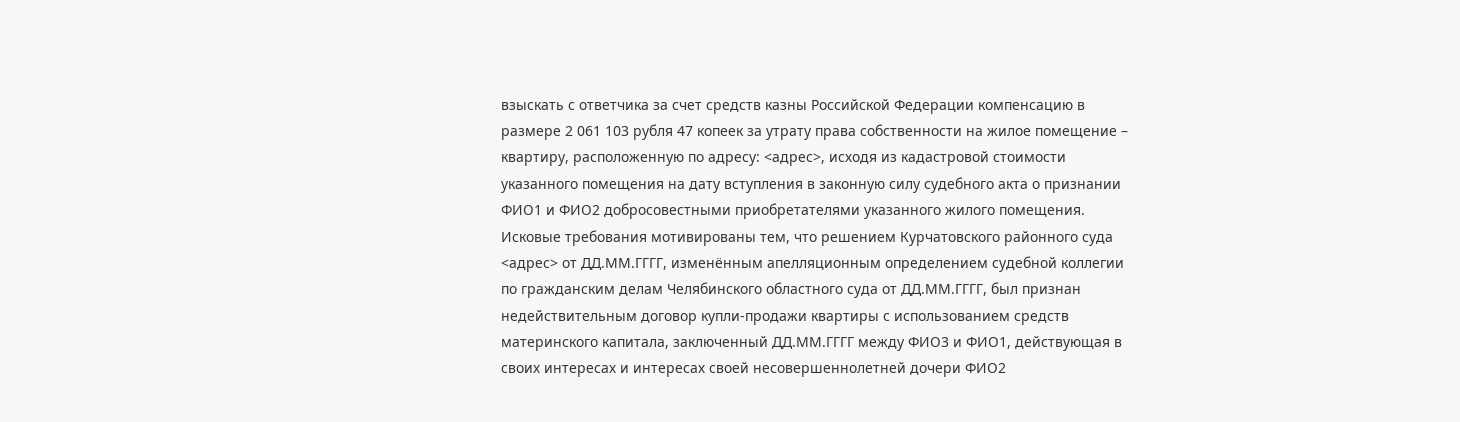взыскать с ответчика за счет средств казны Российской Федерации компенсацию в размере 2 061 103 рубля 47 копеек за утрату права собственности на жилое помещение – квартиру, расположенную по адресу: <адрес>, исходя из кадастровой стоимости указанного помещения на дату вступления в законную силу судебного акта о признании ФИО1 и ФИО2 добросовестными приобретателями указанного жилого помещения.
Исковые требования мотивированы тем, что решением Курчатовского районного суда <адрес> от ДД.ММ.ГГГГ, изменённым апелляционным определением судебной коллегии по гражданским делам Челябинского областного суда от ДД.ММ.ГГГГ, был признан недействительным договор купли-продажи квартиры с использованием средств материнского капитала, заключенный ДД.ММ.ГГГГ между ФИО3 и ФИО1, действующая в своих интересах и интересах своей несовершеннолетней дочери ФИО2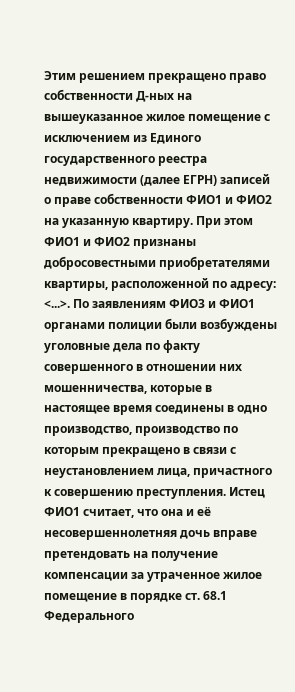Этим решением прекращено право собственности Д-ных на вышеуказанное жилое помещение с исключением из Единого государственного реестра недвижимости (далее ЕГРН) записей о праве собственности ФИО1 и ФИО2 на указанную квартиру. При этом ФИО1 и ФИО2 признаны добросовестными приобретателями квартиры, расположенной по адресу: <...>. По заявлениям ФИО3 и ФИО1 органами полиции были возбуждены уголовные дела по факту совершенного в отношении них мошенничества, которые в настоящее время соединены в одно производство, производство по которым прекращено в связи с неустановлением лица, причастного к совершению преступления. Истец ФИО1 считает, что она и её несовершеннолетняя дочь вправе претендовать на получение компенсации за утраченное жилое помещение в порядке ст. 68.1 Федерального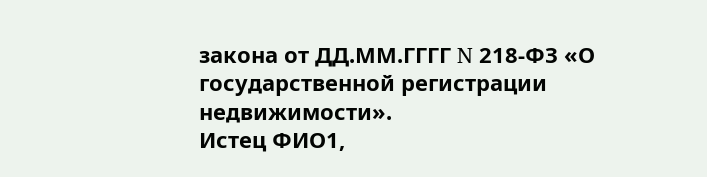закона от ДД.ММ.ГГГГ N 218-ФЗ «О государственной регистрации недвижимости».
Истец ФИО1,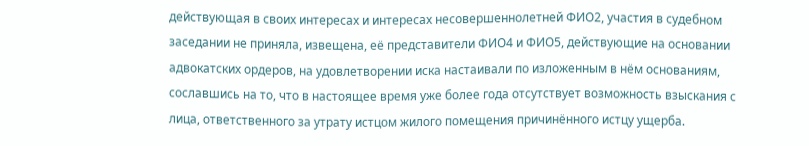действующая в своих интересах и интересах несовершеннолетней ФИО2, участия в судебном заседании не приняла, извещена, её представители ФИО4 и ФИО5, действующие на основании адвокатских ордеров, на удовлетворении иска настаивали по изложенным в нём основаниям, сославшись на то, что в настоящее время уже более года отсутствует возможность взыскания с лица, ответственного за утрату истцом жилого помещения причинённого истцу ущерба.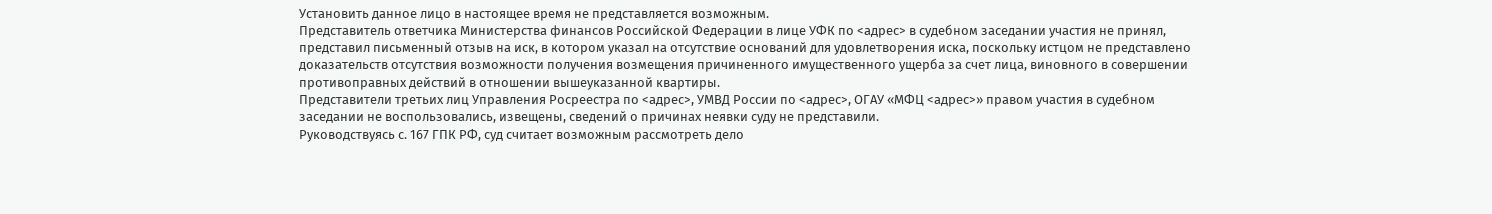Установить данное лицо в настоящее время не представляется возможным.
Представитель ответчика Министерства финансов Российской Федерации в лице УФК по <адрес> в судебном заседании участия не принял, представил письменный отзыв на иск, в котором указал на отсутствие оснований для удовлетворения иска, поскольку истцом не представлено доказательств отсутствия возможности получения возмещения причиненного имущественного ущерба за счет лица, виновного в совершении противоправных действий в отношении вышеуказанной квартиры.
Представители третьих лиц Управления Росреестра по <адрес>, УМВД России по <адрес>, ОГАУ «МФЦ <адрес>» правом участия в судебном заседании не воспользовались, извещены, сведений о причинах неявки суду не представили.
Руководствуясь с. 167 ГПК РФ, суд считает возможным рассмотреть дело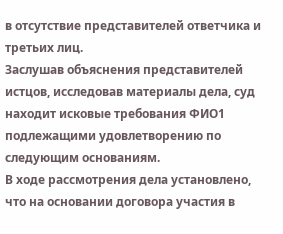в отсутствие представителей ответчика и третьих лиц.
Заслушав объяснения представителей истцов, исследовав материалы дела, суд находит исковые требования ФИО1 подлежащими удовлетворению по следующим основаниям.
В ходе рассмотрения дела установлено, что на основании договора участия в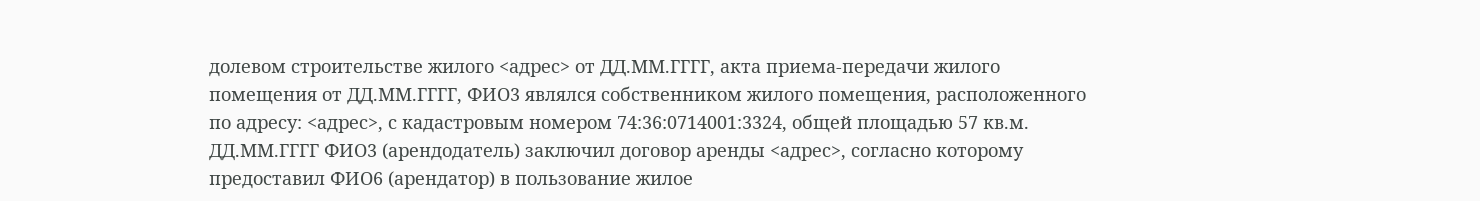долевом строительстве жилого <адрес> от ДД.ММ.ГГГГ, акта приема-передачи жилого помещения от ДД.ММ.ГГГГ, ФИО3 являлся собственником жилого помещения, расположенного по адресу: <адрес>, с кадастровым номером 74:36:0714001:3324, общей площадью 57 кв.м.
ДД.ММ.ГГГГ ФИО3 (арендодатель) заключил договор аренды <адрес>, согласно которому предоставил ФИО6 (арендатор) в пользование жилое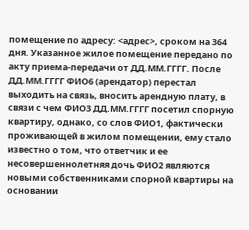помещение по адресу: <адрес>, сроком на 364 дня. Указанное жилое помещение передано по акту приема-передачи от ДД.ММ.ГГГГ. После ДД.ММ.ГГГГ ФИО6 (арендатор) перестал выходить на связь, вносить арендную плату, в связи с чем ФИО3 ДД.ММ.ГГГГ посетил спорную квартиру, однако, со слов ФИО1, фактически проживающей в жилом помещении, ему стало известно о том, что ответчик и ее несовершеннолетняя дочь ФИО2 являются новыми собственниками спорной квартиры на основании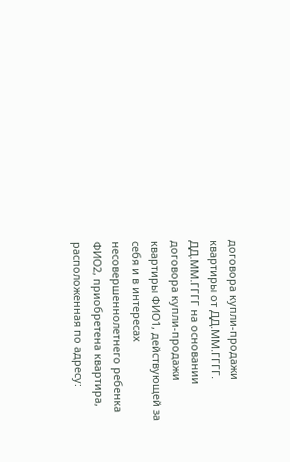договора купли-продажи квартиры от ДД.ММ.ГГГГ.
ДД.ММ.ГГГГ на основании договора купли-продажи квартиры ФИО1, действующей за себя и в интересах несовершеннолетнего ребенка ФИО2, приобретена квартира, расположенная по адресу: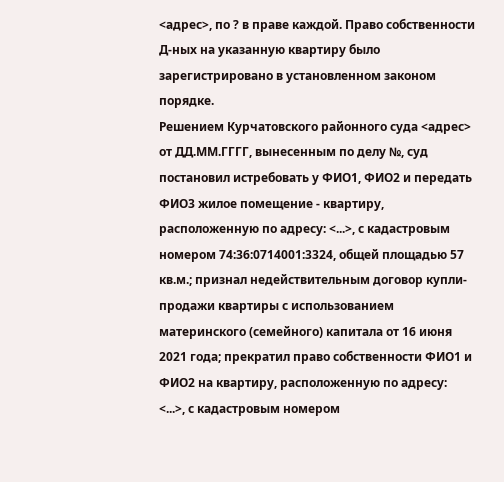<адрес>, по ? в праве каждой. Право собственности Д-ных на указанную квартиру было зарегистрировано в установленном законом порядке.
Решением Курчатовского районного суда <адрес> от ДД.ММ.ГГГГ, вынесенным по делу №, суд постановил истребовать у ФИО1, ФИО2 и передать ФИО3 жилое помещение - квартиру, расположенную по адресу: <...>, с кадастровым номером 74:36:0714001:3324, общей площадью 57 кв.м.; признал недействительным договор купли-продажи квартиры с использованием материнского (семейного) капитала от 16 июня 2021 года; прекратил право собственности ФИО1 и ФИО2 на квартиру, расположенную по адресу: <...>, с кадастровым номером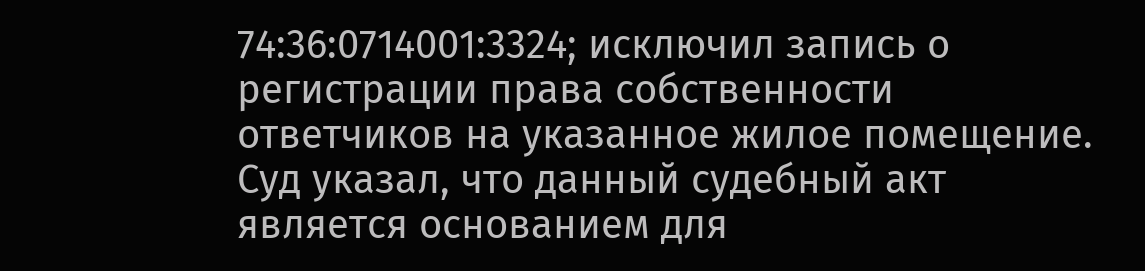74:36:0714001:3324; исключил запись о регистрации права собственности ответчиков на указанное жилое помещение. Суд указал, что данный судебный акт является основанием для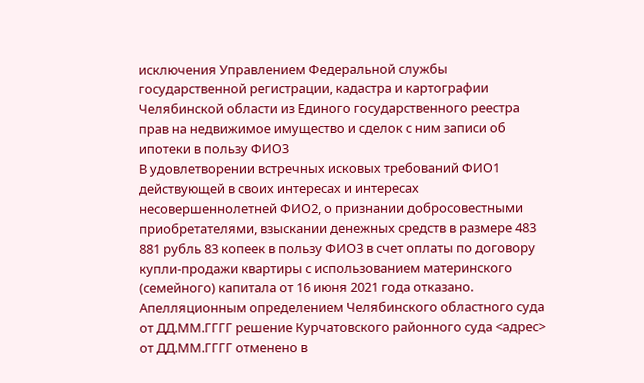исключения Управлением Федеральной службы государственной регистрации, кадастра и картографии Челябинской области из Единого государственного реестра прав на недвижимое имущество и сделок с ним записи об ипотеки в пользу ФИО3
В удовлетворении встречных исковых требований ФИО1 действующей в своих интересах и интересах несовершеннолетней ФИО2, о признании добросовестными приобретателями, взыскании денежных средств в размере 483 881 рубль 83 копеек в пользу ФИО3 в счет оплаты по договору купли-продажи квартиры с использованием материнского (семейного) капитала от 16 июня 2021 года отказано.
Апелляционным определением Челябинского областного суда от ДД.ММ.ГГГГ решение Курчатовского районного суда <адрес> от ДД.ММ.ГГГГ отменено в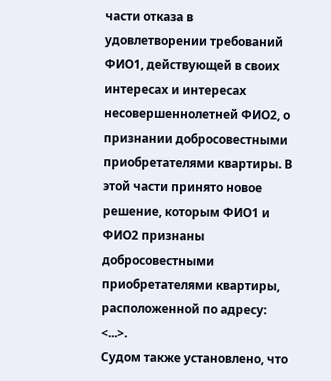части отказа в удовлетворении требований ФИО1, действующей в своих интересах и интересах несовершеннолетней ФИО2, о признании добросовестными приобретателями квартиры. В этой части принято новое решение, которым ФИО1 и ФИО2 признаны добросовестными приобретателями квартиры, расположенной по адресу: <...>.
Судом также установлено, что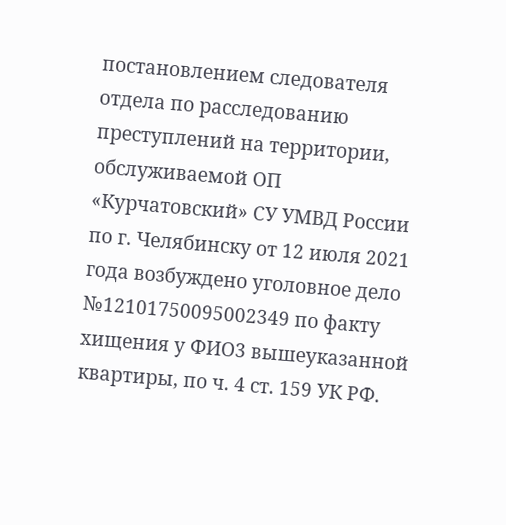постановлением следователя отдела по расследованию преступлений на территории, обслуживаемой ОП «Курчатовский» СУ УМВД России по г. Челябинску от 12 июля 2021 года возбуждено уголовное дело №12101750095002349 по факту хищения у ФИО3 вышеуказанной квартиры, по ч. 4 ст. 159 УК РФ.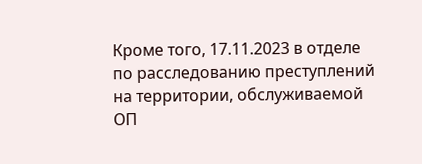Кроме того, 17.11.2023 в отделе по расследованию преступлений на территории, обслуживаемой ОП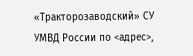«Тракторозаводский» СУ УМВД России по <адрес>,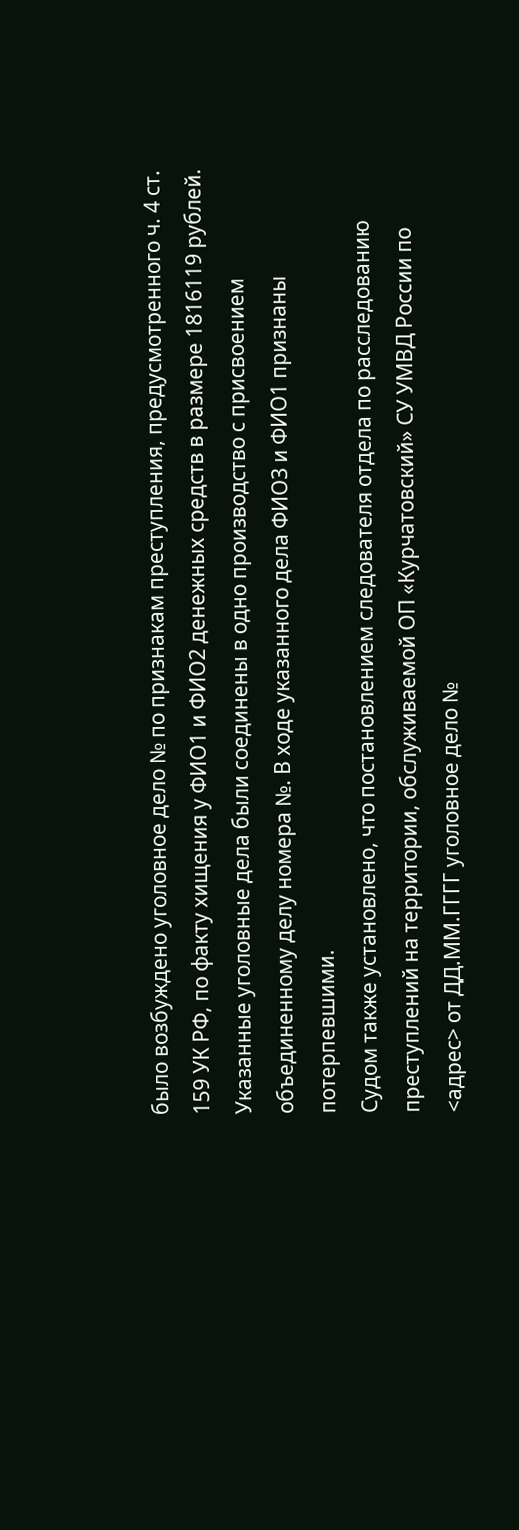было возбуждено уголовное дело № по признакам преступления, предусмотренного ч. 4 ст. 159 УК РФ, по факту хищения у ФИО1 и ФИО2 денежных средств в размере 1816119 рублей.
Указанные уголовные дела были соединены в одно производство с присвоением объединенному делу номера №. В ходе указанного дела ФИО3 и ФИО1 признаны потерпевшими.
Судом также установлено, что постановлением следователя отдела по расследованию преступлений на территории, обслуживаемой ОП «Курчатовский» СУ УМВД России по <адрес> от ДД.ММ.ГГГГ уголовное дело №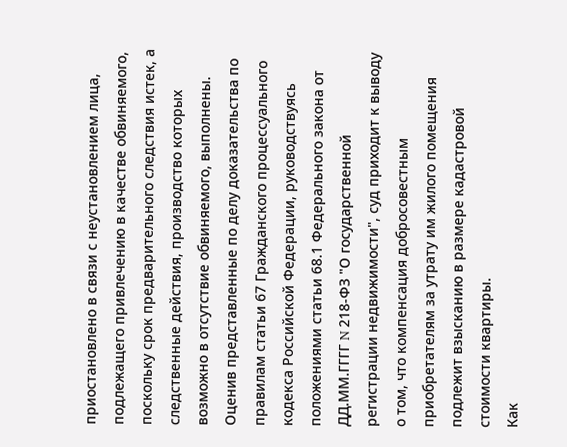приостановлено в связи с неустановлением лица, подлежащего привлечению в качестве обвиняемого, поскольку срок предварительного следствия истек, а следственные действия, производство которых возможно в отсутствие обвиняемого, выполнены.
Оценив представленные по делу доказательства по правилам статьи 67 Гражданского процессуального кодекса Российской Федерации, руководствуясь положениями статьи 68.1 Федерального закона от ДД.ММ.ГГГГ N 218-ФЗ "О государственной регистрации недвижимости", суд приходит к выводу о том, что компенсация добросовестным приобретателям за утрату им жилого помещения подлежит взысканию в размере кадастровой стоимости квартиры.
Как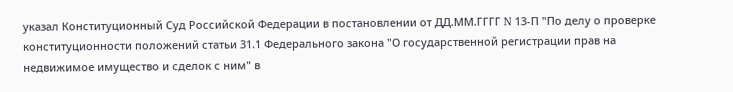указал Конституционный Суд Российской Федерации в постановлении от ДД.ММ.ГГГГ N 13-П "По делу о проверке конституционности положений статьи 31.1 Федерального закона "О государственной регистрации прав на недвижимое имущество и сделок с ним" в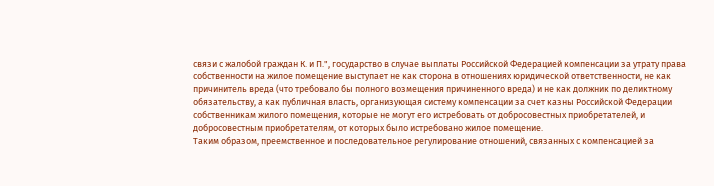связи с жалобой граждан К. и П.", государство в случае выплаты Российской Федерацией компенсации за утрату права собственности на жилое помещение выступает не как сторона в отношениях юридической ответственности, не как причинитель вреда (что требовало бы полного возмещения причиненного вреда) и не как должник по деликтному обязательству, а как публичная власть, организующая систему компенсации за счет казны Российской Федерации собственникам жилого помещения, которые не могут его истребовать от добросовестных приобретателей, и добросовестным приобретателям, от которых было истребовано жилое помещение.
Таким образом, преемственное и последовательное регулирование отношений, связанных с компенсацией за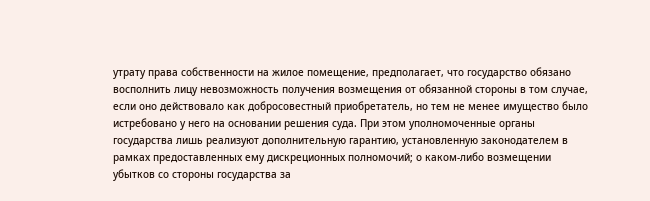утрату права собственности на жилое помещение, предполагает, что государство обязано восполнить лицу невозможность получения возмещения от обязанной стороны в том случае, если оно действовало как добросовестный приобретатель, но тем не менее имущество было истребовано у него на основании решения суда. При этом уполномоченные органы государства лишь реализуют дополнительную гарантию, установленную законодателем в рамках предоставленных ему дискреционных полномочий; о каком-либо возмещении убытков со стороны государства за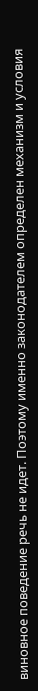виновное поведение речь не идет. Поэтому именно законодателем определен механизм и условия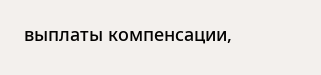выплаты компенсации,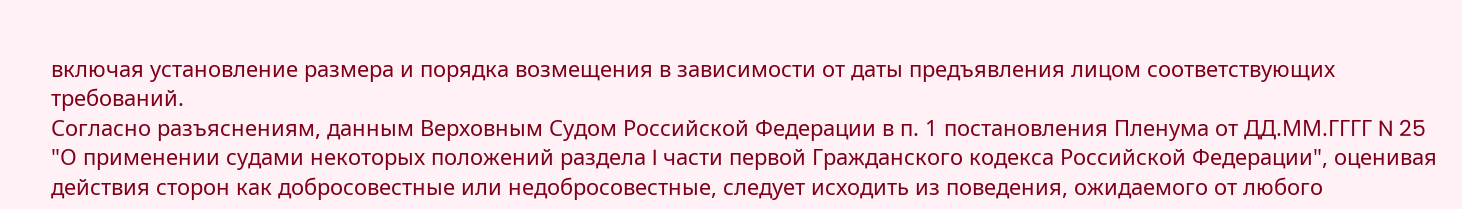включая установление размера и порядка возмещения в зависимости от даты предъявления лицом соответствующих требований.
Согласно разъяснениям, данным Верховным Судом Российской Федерации в п. 1 постановления Пленума от ДД.ММ.ГГГГ N 25 "О применении судами некоторых положений раздела I части первой Гражданского кодекса Российской Федерации", оценивая действия сторон как добросовестные или недобросовестные, следует исходить из поведения, ожидаемого от любого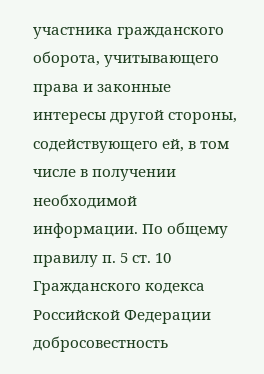участника гражданского оборота, учитывающего права и законные интересы другой стороны, содействующего ей, в том числе в получении необходимой информации. По общему правилу п. 5 ст. 10 Гражданского кодекса Российской Федерации добросовестность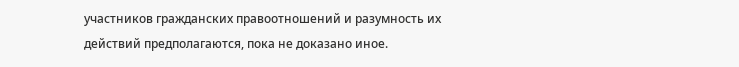участников гражданских правоотношений и разумность их действий предполагаются, пока не доказано иное.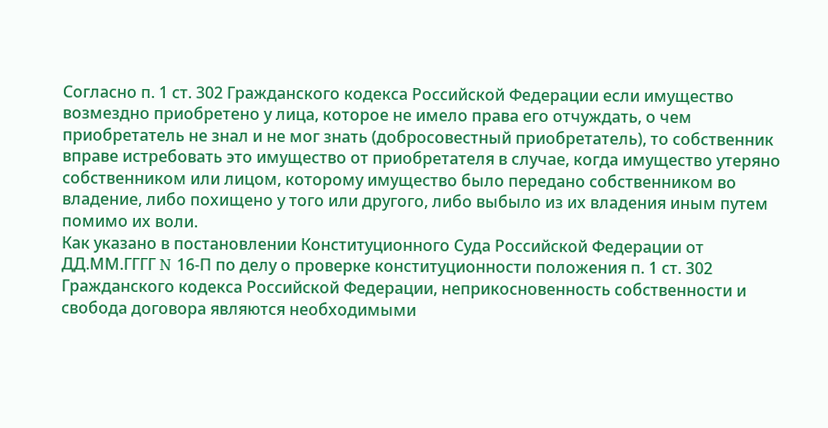Согласно п. 1 ст. 302 Гражданского кодекса Российской Федерации если имущество возмездно приобретено у лица, которое не имело права его отчуждать, о чем приобретатель не знал и не мог знать (добросовестный приобретатель), то собственник вправе истребовать это имущество от приобретателя в случае, когда имущество утеряно собственником или лицом, которому имущество было передано собственником во владение, либо похищено у того или другого, либо выбыло из их владения иным путем помимо их воли.
Как указано в постановлении Конституционного Суда Российской Федерации от ДД.ММ.ГГГГ N 16-П по делу о проверке конституционности положения п. 1 ст. 302 Гражданского кодекса Российской Федерации, неприкосновенность собственности и свобода договора являются необходимыми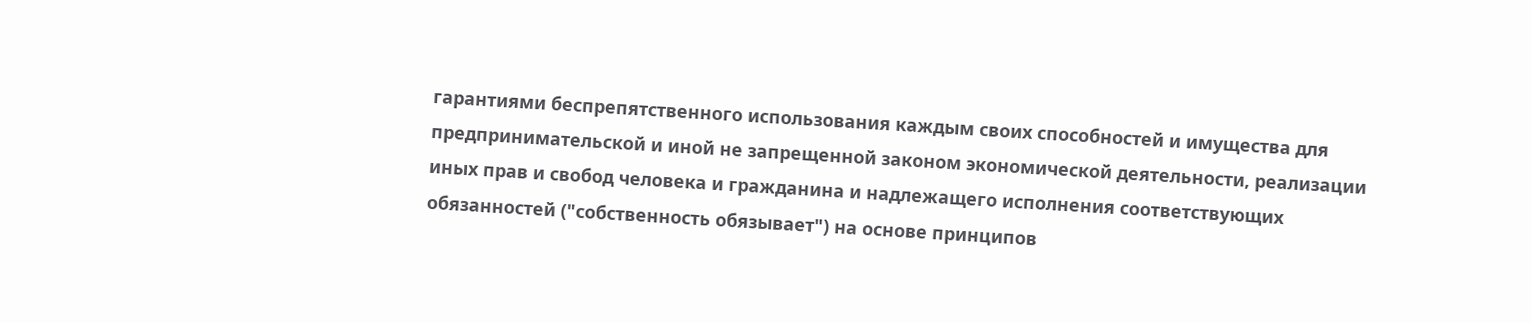гарантиями беспрепятственного использования каждым своих способностей и имущества для предпринимательской и иной не запрещенной законом экономической деятельности, реализации иных прав и свобод человека и гражданина и надлежащего исполнения соответствующих обязанностей ("собственность обязывает") на основе принципов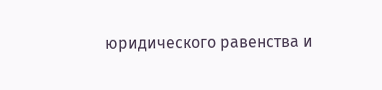юридического равенства и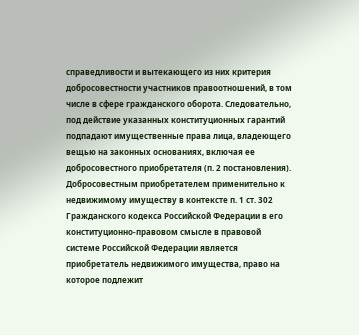справедливости и вытекающего из них критерия добросовестности участников правоотношений, в том числе в сфере гражданского оборота. Следовательно, под действие указанных конституционных гарантий подпадают имущественные права лица, владеющего вещью на законных основаниях, включая ее добросовестного приобретателя (п. 2 постановления). Добросовестным приобретателем применительно к недвижимому имуществу в контексте п. 1 ст. 302 Гражданского кодекса Российской Федерации в его конституционно-правовом смысле в правовой системе Российской Федерации является приобретатель недвижимого имущества, право на которое подлежит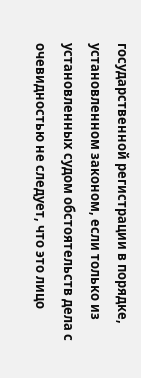государственной регистрации в порядке, установленном законом, если только из установленных судом обстоятельств дела с очевидностью не следует, что это лицо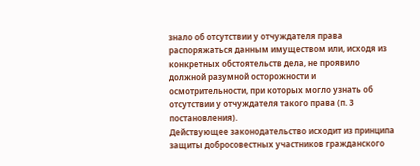знало об отсутствии у отчуждателя права распоряжаться данным имуществом или, исходя из конкретных обстоятельств дела, не проявило должной разумной осторожности и осмотрительности, при которых могло узнать об отсутствии у отчуждателя такого права (п. 3 постановления).
Действующее законодательство исходит из принципа защиты добросовестных участников гражданского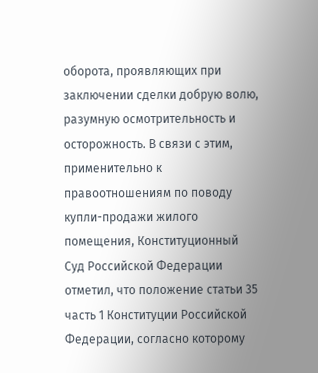оборота, проявляющих при заключении сделки добрую волю, разумную осмотрительность и осторожность. В связи с этим, применительно к правоотношениям по поводу купли-продажи жилого помещения, Конституционный Суд Российской Федерации отметил, что положение статьи 35 часть 1 Конституции Российской Федерации, согласно которому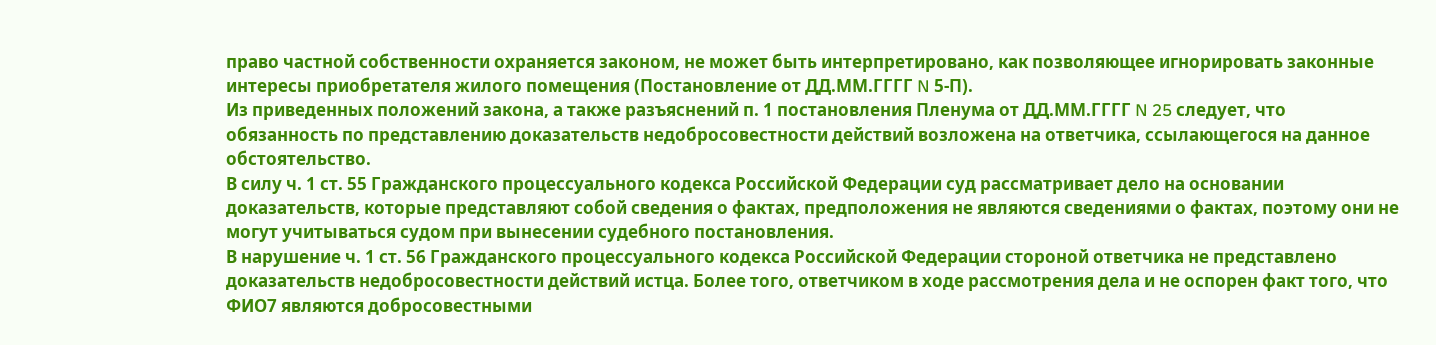право частной собственности охраняется законом, не может быть интерпретировано, как позволяющее игнорировать законные интересы приобретателя жилого помещения (Постановление от ДД.ММ.ГГГГ N 5-П).
Из приведенных положений закона, а также разъяснений п. 1 постановления Пленума от ДД.ММ.ГГГГ N 25 следует, что обязанность по представлению доказательств недобросовестности действий возложена на ответчика, ссылающегося на данное обстоятельство.
В силу ч. 1 ст. 55 Гражданского процессуального кодекса Российской Федерации суд рассматривает дело на основании доказательств, которые представляют собой сведения о фактах, предположения не являются сведениями о фактах, поэтому они не могут учитываться судом при вынесении судебного постановления.
В нарушение ч. 1 ст. 56 Гражданского процессуального кодекса Российской Федерации стороной ответчика не представлено доказательств недобросовестности действий истца. Более того, ответчиком в ходе рассмотрения дела и не оспорен факт того, что ФИО7 являются добросовестными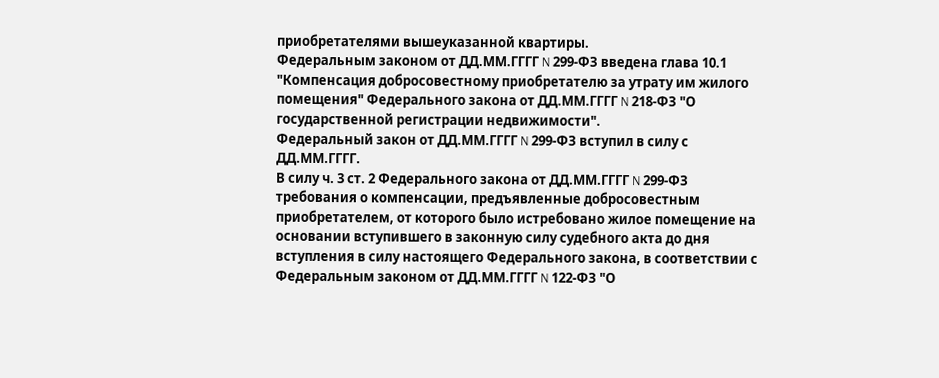приобретателями вышеуказанной квартиры.
Федеральным законом от ДД.ММ.ГГГГ N 299-ФЗ введена глава 10.1 "Компенсация добросовестному приобретателю за утрату им жилого помещения" Федерального закона от ДД.ММ.ГГГГ N 218-ФЗ "О государственной регистрации недвижимости".
Федеральный закон от ДД.ММ.ГГГГ N 299-ФЗ вступил в силу с ДД.ММ.ГГГГ.
В силу ч. 3 ст. 2 Федерального закона от ДД.ММ.ГГГГ N 299-ФЗ требования о компенсации, предъявленные добросовестным приобретателем, от которого было истребовано жилое помещение на основании вступившего в законную силу судебного акта до дня вступления в силу настоящего Федерального закона, в соответствии с Федеральным законом от ДД.ММ.ГГГГ N 122-ФЗ "О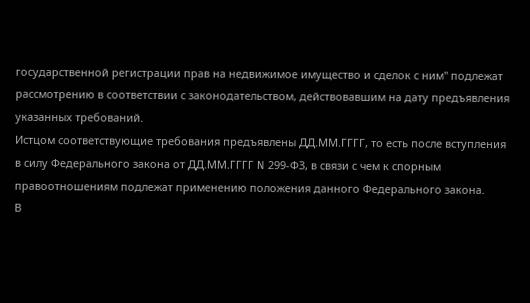государственной регистрации прав на недвижимое имущество и сделок с ним" подлежат рассмотрению в соответствии с законодательством, действовавшим на дату предъявления указанных требований.
Истцом соответствующие требования предъявлены ДД.ММ.ГГГГ, то есть после вступления в силу Федерального закона от ДД.ММ.ГГГГ N 299-ФЗ, в связи с чем к спорным правоотношениям подлежат применению положения данного Федерального закона.
В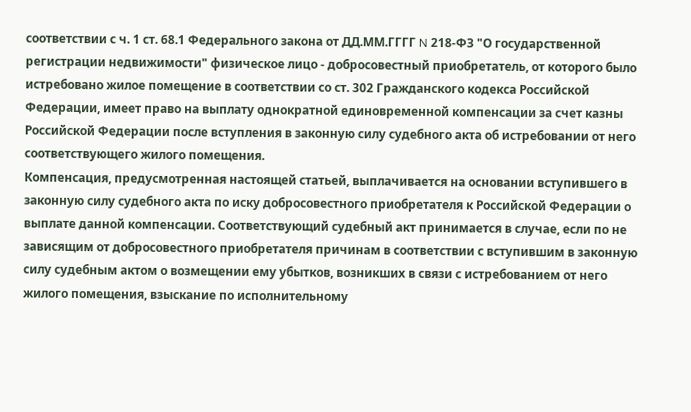соответствии с ч. 1 ст. 68.1 Федерального закона от ДД.ММ.ГГГГ N 218-ФЗ "О государственной регистрации недвижимости" физическое лицо - добросовестный приобретатель, от которого было истребовано жилое помещение в соответствии со ст. 302 Гражданского кодекса Российской Федерации, имеет право на выплату однократной единовременной компенсации за счет казны Российской Федерации после вступления в законную силу судебного акта об истребовании от него соответствующего жилого помещения.
Компенсация, предусмотренная настоящей статьей, выплачивается на основании вступившего в законную силу судебного акта по иску добросовестного приобретателя к Российской Федерации о выплате данной компенсации. Соответствующий судебный акт принимается в случае, если по не зависящим от добросовестного приобретателя причинам в соответствии с вступившим в законную силу судебным актом о возмещении ему убытков, возникших в связи с истребованием от него жилого помещения, взыскание по исполнительному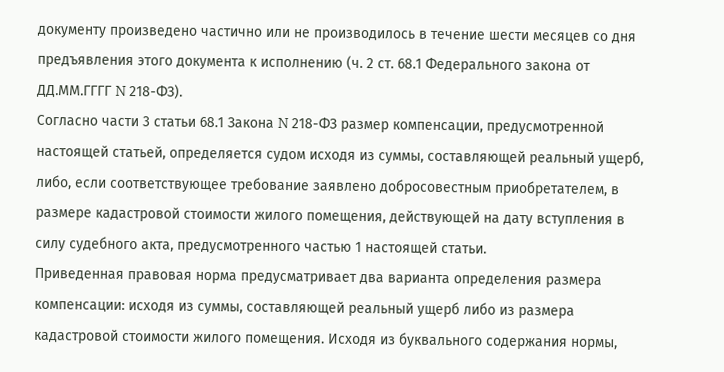документу произведено частично или не производилось в течение шести месяцев со дня предъявления этого документа к исполнению (ч. 2 ст. 68.1 Федерального закона от ДД.ММ.ГГГГ N 218-ФЗ).
Согласно части 3 статьи 68.1 Закона N 218-ФЗ размер компенсации, предусмотренной настоящей статьей, определяется судом исходя из суммы, составляющей реальный ущерб, либо, если соответствующее требование заявлено добросовестным приобретателем, в размере кадастровой стоимости жилого помещения, действующей на дату вступления в силу судебного акта, предусмотренного частью 1 настоящей статьи.
Приведенная правовая норма предусматривает два варианта определения размера компенсации: исходя из суммы, составляющей реальный ущерб либо из размера кадастровой стоимости жилого помещения. Исходя из буквального содержания нормы,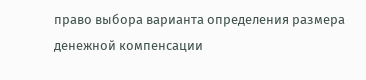право выбора варианта определения размера денежной компенсации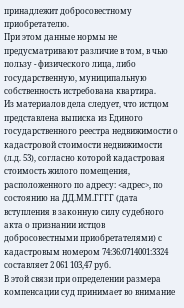принадлежит добросовестному приобретателю.
При этом данные нормы не предусматривают различие в том, в чью пользу - физического лица, либо государственную, муниципальную собственность истребована квартира.
Из материалов дела следует, что истцом представлена выписка из Единого государственного реестра недвижимости о кадастровой стоимости недвижимости (л.д. 53), согласно которой кадастровая стоимость жилого помещения, расположенного по адресу: <адрес>, по состоянию на ДД.ММ.ГГГГ (дата вступления в законную силу судебного акта о признании истцов добросовестными приобретателями) с кадастровым номером 74:36:0714001:3324 составляет 2 061 103,47 руб.
В этой связи при определении размера компенсации суд принимает во внимание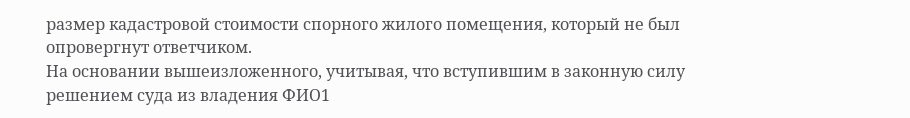размер кадастровой стоимости спорного жилого помещения, который не был опровергнут ответчиком.
На основании вышеизложенного, учитывая, что вступившим в законную силу решением суда из владения ФИО1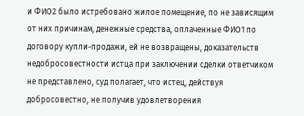и ФИО2 было истребовано жилое помещение, по не зависящим от них причинам, денежные средства, оплаченные ФИО1 по договору купли-продажи, ей не возвращены, доказательств недобросовестности истца при заключении сделки ответчиком не представлено, суд полагает, что истец, действуя добросовестно, не получив удовлетворения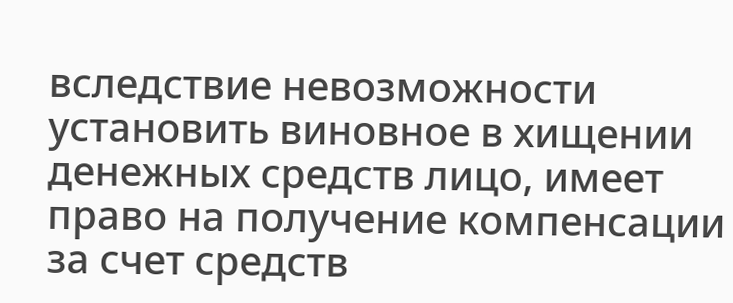вследствие невозможности установить виновное в хищении денежных средств лицо, имеет право на получение компенсации за счет средств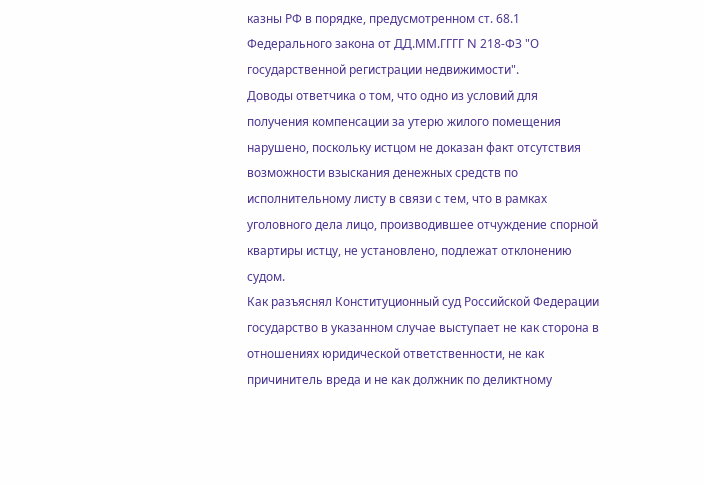казны РФ в порядке, предусмотренном ст. 68.1 Федерального закона от ДД.ММ.ГГГГ N 218-ФЗ "О государственной регистрации недвижимости".
Доводы ответчика о том, что одно из условий для получения компенсации за утерю жилого помещения нарушено, поскольку истцом не доказан факт отсутствия возможности взыскания денежных средств по исполнительному листу в связи с тем, что в рамках уголовного дела лицо, производившее отчуждение спорной квартиры истцу, не установлено, подлежат отклонению судом.
Как разъяснял Конституционный суд Российской Федерации государство в указанном случае выступает не как сторона в отношениях юридической ответственности, не как причинитель вреда и не как должник по деликтному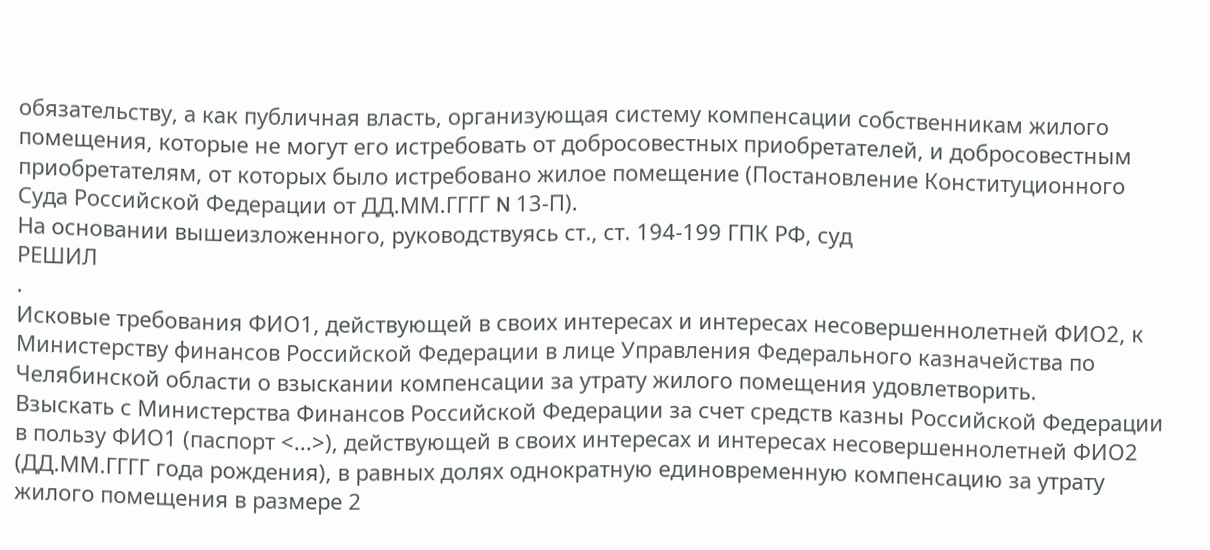обязательству, а как публичная власть, организующая систему компенсации собственникам жилого помещения, которые не могут его истребовать от добросовестных приобретателей, и добросовестным приобретателям, от которых было истребовано жилое помещение (Постановление Конституционного Суда Российской Федерации от ДД.ММ.ГГГГ N 13-П).
На основании вышеизложенного, руководствуясь ст., ст. 194-199 ГПК РФ, суд
РЕШИЛ
.
Исковые требования ФИО1, действующей в своих интересах и интересах несовершеннолетней ФИО2, к Министерству финансов Российской Федерации в лице Управления Федерального казначейства по Челябинской области о взыскании компенсации за утрату жилого помещения удовлетворить.
Взыскать с Министерства Финансов Российской Федерации за счет средств казны Российской Федерации в пользу ФИО1 (паспорт <...>), действующей в своих интересах и интересах несовершеннолетней ФИО2 (ДД.ММ.ГГГГ года рождения), в равных долях однократную единовременную компенсацию за утрату жилого помещения в размере 2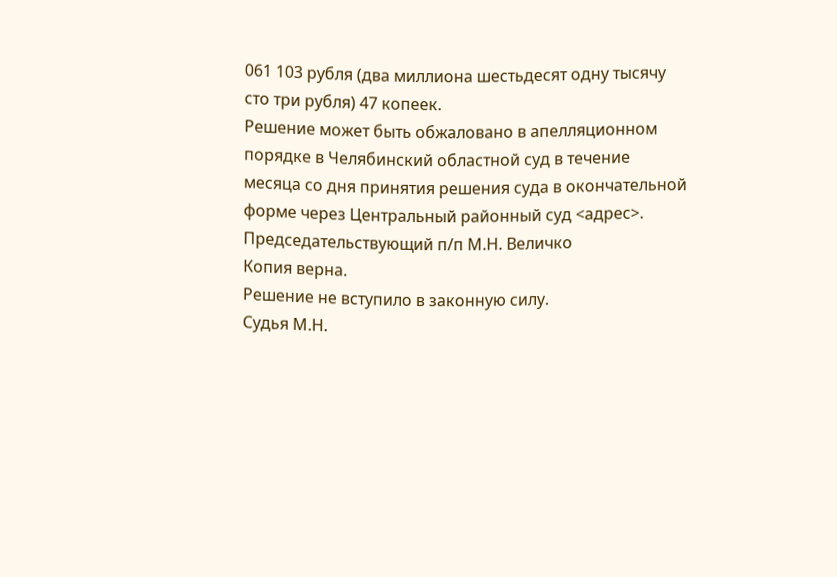061 103 рубля (два миллиона шестьдесят одну тысячу сто три рубля) 47 копеек.
Решение может быть обжаловано в апелляционном порядке в Челябинский областной суд в течение месяца со дня принятия решения суда в окончательной форме через Центральный районный суд <адрес>.
Председательствующий п/п М.Н. Величко
Копия верна.
Решение не вступило в законную силу.
Судья М.Н.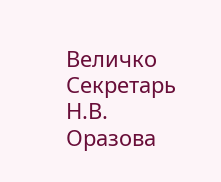Величко
Секретарь Н.В. Оразова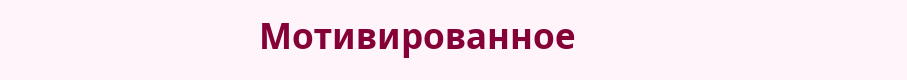Мотивированное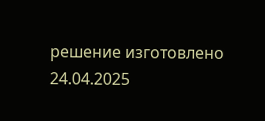решение изготовлено 24.04.2025